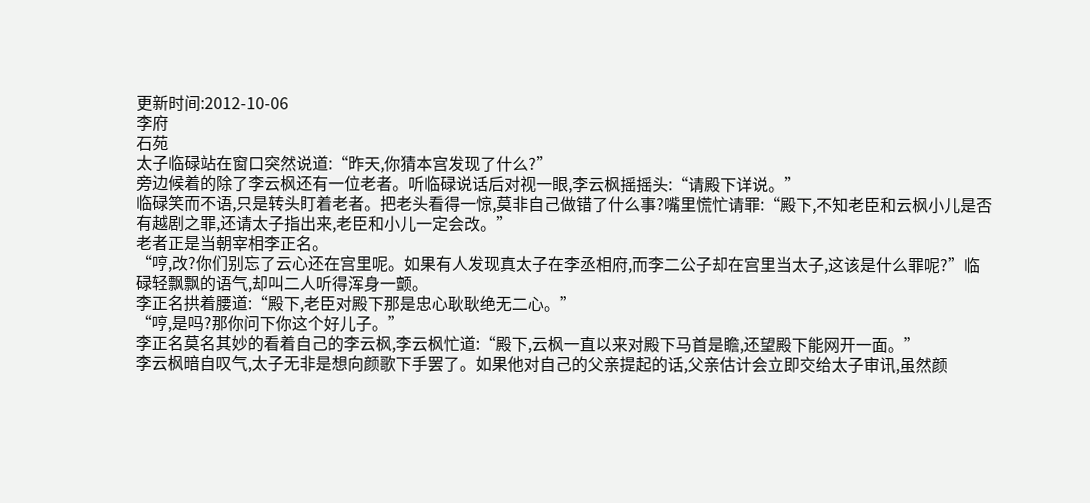更新时间:2012-10-06
李府
石苑
太子临碌站在窗口突然说道:“昨天,你猜本宫发现了什么?”
旁边候着的除了李云枫还有一位老者。听临碌说话后对视一眼,李云枫摇摇头:“请殿下详说。”
临碌笑而不语,只是转头盯着老者。把老头看得一惊,莫非自己做错了什么事?嘴里慌忙请罪:“殿下,不知老臣和云枫小儿是否有越剧之罪,还请太子指出来,老臣和小儿一定会改。”
老者正是当朝宰相李正名。
“哼,改?你们别忘了云心还在宫里呢。如果有人发现真太子在李丞相府,而李二公子却在宫里当太子,这该是什么罪呢?”临碌轻飘飘的语气,却叫二人听得浑身一颤。
李正名拱着腰道:“殿下,老臣对殿下那是忠心耿耿绝无二心。”
“哼,是吗?那你问下你这个好儿子。”
李正名莫名其妙的看着自己的李云枫,李云枫忙道:“殿下,云枫一直以来对殿下马首是瞻,还望殿下能网开一面。”
李云枫暗自叹气,太子无非是想向颜歌下手罢了。如果他对自己的父亲提起的话,父亲估计会立即交给太子审讯,虽然颜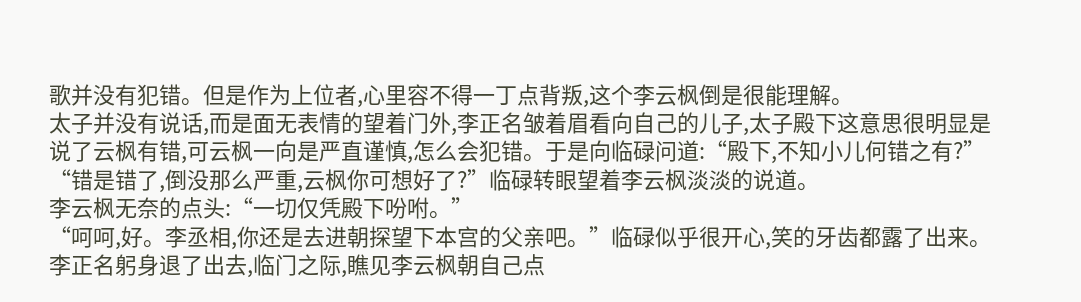歌并没有犯错。但是作为上位者,心里容不得一丁点背叛,这个李云枫倒是很能理解。
太子并没有说话,而是面无表情的望着门外,李正名皱着眉看向自己的儿子,太子殿下这意思很明显是说了云枫有错,可云枫一向是严直谨慎,怎么会犯错。于是向临碌问道:“殿下,不知小儿何错之有?”
“错是错了,倒没那么严重,云枫你可想好了?”临碌转眼望着李云枫淡淡的说道。
李云枫无奈的点头:“一切仅凭殿下吩咐。”
“呵呵,好。李丞相,你还是去进朝探望下本宫的父亲吧。”临碌似乎很开心,笑的牙齿都露了出来。
李正名躬身退了出去,临门之际,瞧见李云枫朝自己点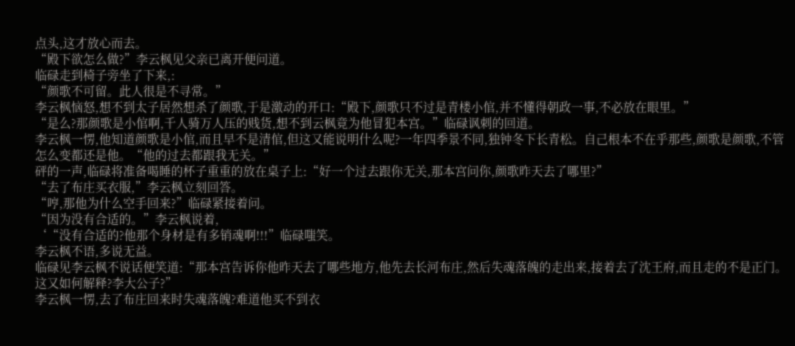点头,这才放心而去。
“殿下欲怎么做?”李云枫见父亲已离开便问道。
临碌走到椅子旁坐了下来,:
“颜歌不可留。此人很是不寻常。”
李云枫恼怒,想不到太子居然想杀了颜歌,于是激动的开口:“殿下,颜歌只不过是青楼小倌,并不懂得朝政一事,不必放在眼里。”
“是么?那颜歌是小倌啊,千人骑万人压的贱货,想不到云枫竟为他冒犯本宫。”临碌讽刺的回道。
李云枫一愣,他知道颜歌是小倌,而且早不是清倌,但这又能说明什么呢?一年四季景不同,独钟冬下长青松。自己根本不在乎那些,颜歌是颜歌,不管怎么变都还是他。“他的过去都跟我无关。”
砰的一声,临碌将准备喝睡的杯子重重的放在桌子上:“好一个过去跟你无关,那本宫问你,颜歌昨天去了哪里?”
“去了布庄买衣服,”李云枫立刻回答。
“哼,那他为什么空手回来?”临碌紧接着问。
“因为没有合适的。”李云枫说着,
‘“没有合适的?他那个身材是有多销魂啊!!!”临碌嗤笑。
李云枫不语,多说无益。
临碌见李云枫不说话便笑道:“那本宫告诉你他昨天去了哪些地方,他先去长河布庄,然后失魂落魄的走出来,接着去了沈王府,而且走的不是正门。这又如何解释?李大公子?”
李云枫一愣,去了布庄回来时失魂落魄?难道他买不到衣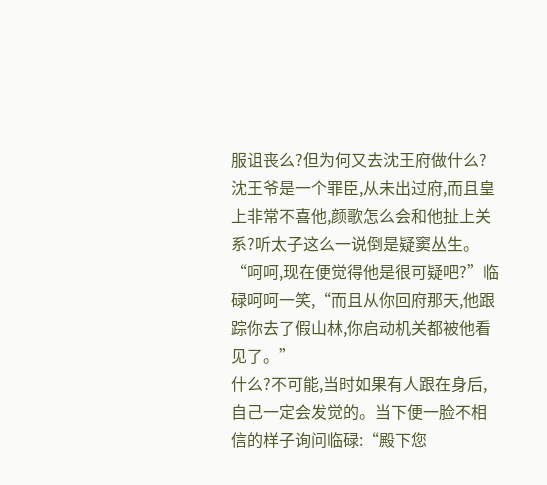服诅丧么?但为何又去沈王府做什么?
沈王爷是一个罪臣,从未出过府,而且皇上非常不喜他,颜歌怎么会和他扯上关系?听太子这么一说倒是疑窦丛生。
“呵呵,现在便觉得他是很可疑吧?”临碌呵呵一笑,“而且从你回府那天,他跟踪你去了假山林,你启动机关都被他看见了。”
什么?不可能,当时如果有人跟在身后,自己一定会发觉的。当下便一脸不相信的样子询问临碌:“殿下您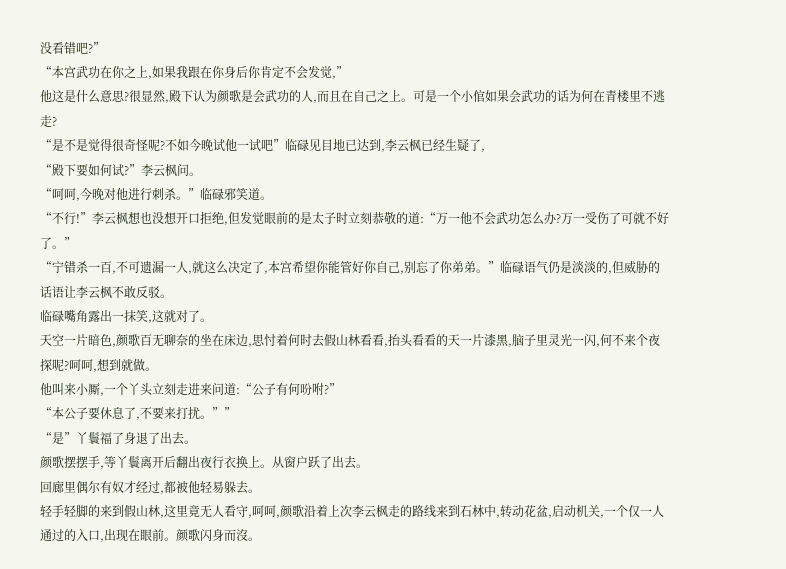没看错吧?”
“本宫武功在你之上,如果我跟在你身后你肯定不会发觉,”
他这是什么意思?很显然,殿下认为颜歌是会武功的人,而且在自己之上。可是一个小倌如果会武功的话为何在青楼里不逃走?
“是不是觉得很奇怪呢?不如今晚试他一试吧”临碌见目地已达到,李云枫已经生疑了,
“殿下要如何试?”李云枫问。
“呵呵,今晚对他进行刺杀。”临碌邪笑道。
“不行!”李云枫想也没想开口拒绝,但发觉眼前的是太子时立刻恭敬的道:“万一他不会武功怎么办?万一受伤了可就不好了。”
“宁错杀一百,不可遗漏一人,就这么决定了,本宫希望你能管好你自己,别忘了你弟弟。”临碌语气仍是淡淡的,但威胁的话语让李云枫不敢反驳。
临碌嘴角露出一抹笑,这就对了。
天空一片暗色,颜歌百无聊奈的坐在床边,思忖着何时去假山林看看,抬头看看的天一片漆黑,脑子里灵光一闪,何不来个夜探呢?呵呵,想到就做。
他叫来小厮,一个丫头立刻走进来问道:“公子有何吩咐?”
“本公子要休息了,不要来打扰。””
“是”丫鬟福了身退了出去。
颜歌摆摆手,等丫鬟离开后翻出夜行衣换上。从窗户跃了出去。
回廊里偶尔有奴才经过,都被他轻易躲去。
轻手轻脚的来到假山林,这里竟无人看守,呵呵,颜歌沿着上次李云枫走的路线来到石林中,转动花盆,启动机关,一个仅一人通过的入口,出现在眼前。颜歌闪身而沒。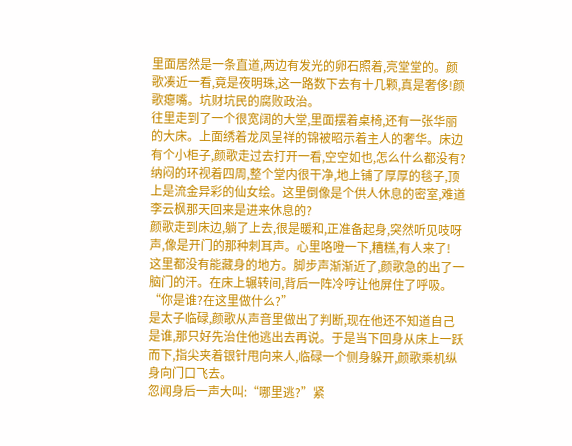里面居然是一条直道,两边有发光的卵石照着,亮堂堂的。颜歌凑近一看,竟是夜明珠,这一路数下去有十几颗,真是奢侈!颜歌瘪嘴。坑财坑民的腐败政治。
往里走到了一个很宽阔的大堂,里面摆着桌椅,还有一张华丽的大床。上面绣着龙凤呈祥的锦被昭示着主人的奢华。床边有个小柜子,颜歌走过去打开一看,空空如也,怎么什么都没有?纳闷的环视着四周,整个堂内很干净,地上铺了厚厚的毯子,顶上是流金异彩的仙女绘。这里倒像是个供人休息的密室,难道李云枫那天回来是进来休息的?
颜歌走到床边,躺了上去,很是暖和,正准备起身,突然听见吱呀声,像是开门的那种刺耳声。心里咯噔一下,糟糕,有人来了!
这里都没有能藏身的地方。脚步声渐渐近了,颜歌急的出了一脑门的汗。在床上辗转间,背后一阵冷哼让他屏住了呼吸。
“你是谁?在这里做什么?”
是太子临碌,颜歌从声音里做出了判断,现在他还不知道自己是谁,那只好先治住他逃出去再说。于是当下回身从床上一跃而下,指尖夹着银针甩向来人,临碌一个侧身躲开,颜歌乘机纵身向门口飞去。
忽闻身后一声大叫:“哪里逃?”紧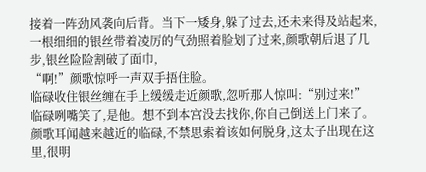接着一阵劲风袭向后背。当下一矮身,躲了过去,还未来得及站起来,一根细细的银丝带着凌厉的气劲照着脸划了过来,颜歌朝后退了几步,银丝险险割破了面巾,
“啊!”颜歌惊呼一声双手捂住脸。
临碌收住银丝缠在手上缓缓走近颜歌,忽听那人惊叫:“别过来!”
临碌咧嘴笑了,是他。想不到本宫没去找你,你自己倒送上门来了。
颜歌耳闻越来越近的临碌,不禁思索着该如何脱身,这太子出现在这里,很明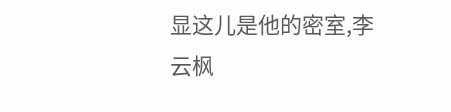显这儿是他的密室,李云枫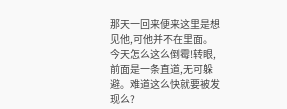那天一回来便来这里是想见他,可他并不在里面。
今天怎么这么倒霉!转眼,前面是一条直道,无可躲避。难道这么快就要被发现么?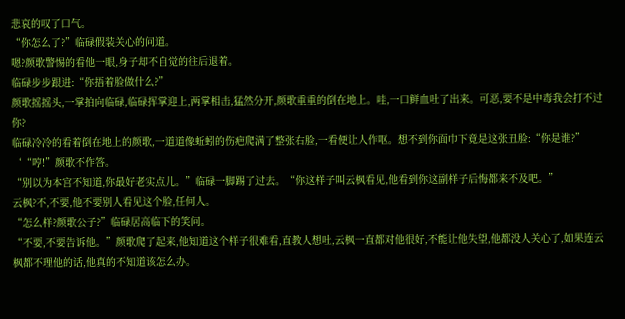悲哀的叹了口气。
“你怎么了?”临碌假装关心的问道。
嗯?颜歌警惕的看他一眼,身子却不自觉的往后退着。
临碌步步跟进:“你捂着脸做什么?”
颜歌摇摇头,一掌拍向临碌,临碌挥掌迎上,两掌相击,猛然分开,颜歌重重的倒在地上。哇,一口鲜血吐了出来。可恶,要不是中毒我会打不过你?
临碌冷冷的看着倒在地上的颜歌,一道道像蚯蚓的伤疤爬满了整张右脸,一看便让人作呕。想不到你面巾下竟是这张丑脸:“你是谁?”
‘“哼!”颜歌不作答。
“别以为本宫不知道,你最好老实点儿。”临碌一脚踢了过去。“你这样子叫云枫看见,他看到你这副样子后悔都来不及吧。”
云枫?不,不要,他不要别人看见这个脸,任何人。
“怎么样?颜歌公子?”临碌居高临下的笑问。
“不要,不要告诉他。”颜歌爬了起来,他知道这个样子很难看,直教人想吐,云枫一直都对他很好,不能让他失望,他都没人关心了,如果连云枫都不理他的话,他真的不知道该怎么办。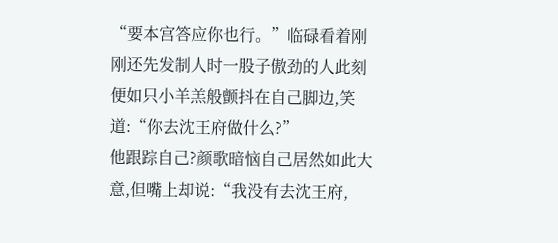“要本宫答应你也行。”临碌看着刚刚还先发制人时一股子傲劲的人此刻便如只小羊羔般颤抖在自己脚边,笑道:“你去沈王府做什么?”
他跟踪自己?颜歌暗恼自己居然如此大意,但嘴上却说:“我没有去沈王府,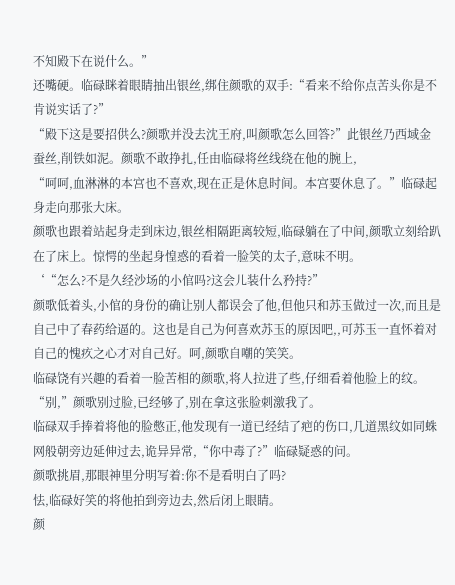不知殿下在说什么。”
还嘴硬。临碌眯着眼睛抽出银丝,绑住颜歌的双手:“看来不给你点苦头你是不肯说实话了?”
“殿下这是要招供么?颜歌并没去沈王府,叫颜歌怎么回答?”此银丝乃西域金蚕丝,削铁如泥。颜歌不敢挣扎,任由临碌将丝线绕在他的腕上,
“呵呵,血淋淋的本宫也不喜欢,现在正是休息时间。本宫要休息了。”临碌起身走向那张大床。
颜歌也跟着站起身走到床边,银丝相隔距离较短,临碌躺在了中间,颜歌立刻给趴在了床上。惊愕的坐起身惶惑的看着一脸笑的太子,意味不明。
‘“怎么?不是久经沙场的小倌吗?这会儿装什么矜持?”
颜歌低着头,小倌的身份的确让别人都误会了他,但他只和苏玉做过一次,而且是自己中了春药给逼的。这也是自己为何喜欢苏玉的原因吧,,可苏玉一直怀着对自己的愧疚之心才对自己好。呵,颜歌自嘲的笑笑。
临碌饶有兴趣的看着一脸苦相的颜歌,将人拉进了些,仔细看着他脸上的纹。
“别,”颜歌别过脸,已经够了,别在拿这张脸刺激我了。
临碌双手捧着将他的脸憋正,他发现有一道已经结了疤的伤口,几道黑纹如同蛛网般朝旁边延伸过去,诡异异常,“你中毒了?”临碌疑惑的问。
颜歌挑眉,那眼神里分明写着:你不是看明白了吗?
怯,临碌好笑的将他拍到旁边去,然后闭上眼睛。
颜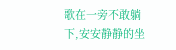歌在一旁不敢躺下,安安静静的坐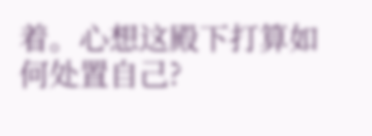着。心想这殿下打算如何处置自己?